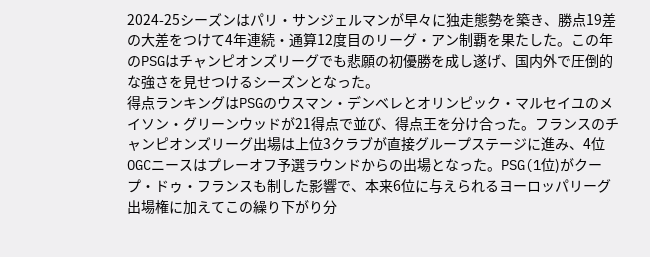2024-25シーズンはパリ・サンジェルマンが早々に独走態勢を築き、勝点19差の大差をつけて4年連続・通算12度目のリーグ・アン制覇を果たした。この年のPSGはチャンピオンズリーグでも悲願の初優勝を成し遂げ、国内外で圧倒的な強さを見せつけるシーズンとなった。
得点ランキングはPSGのウスマン・デンベレとオリンピック・マルセイユのメイソン・グリーンウッドが21得点で並び、得点王を分け合った。フランスのチャンピオンズリーグ出場は上位3クラブが直接グループステージに進み、4位OGCニースはプレーオフ予選ラウンドからの出場となった。PSG(1位)がクープ・ドゥ・フランスも制した影響で、本来6位に与えられるヨーロッパリーグ出場権に加えてこの繰り下がり分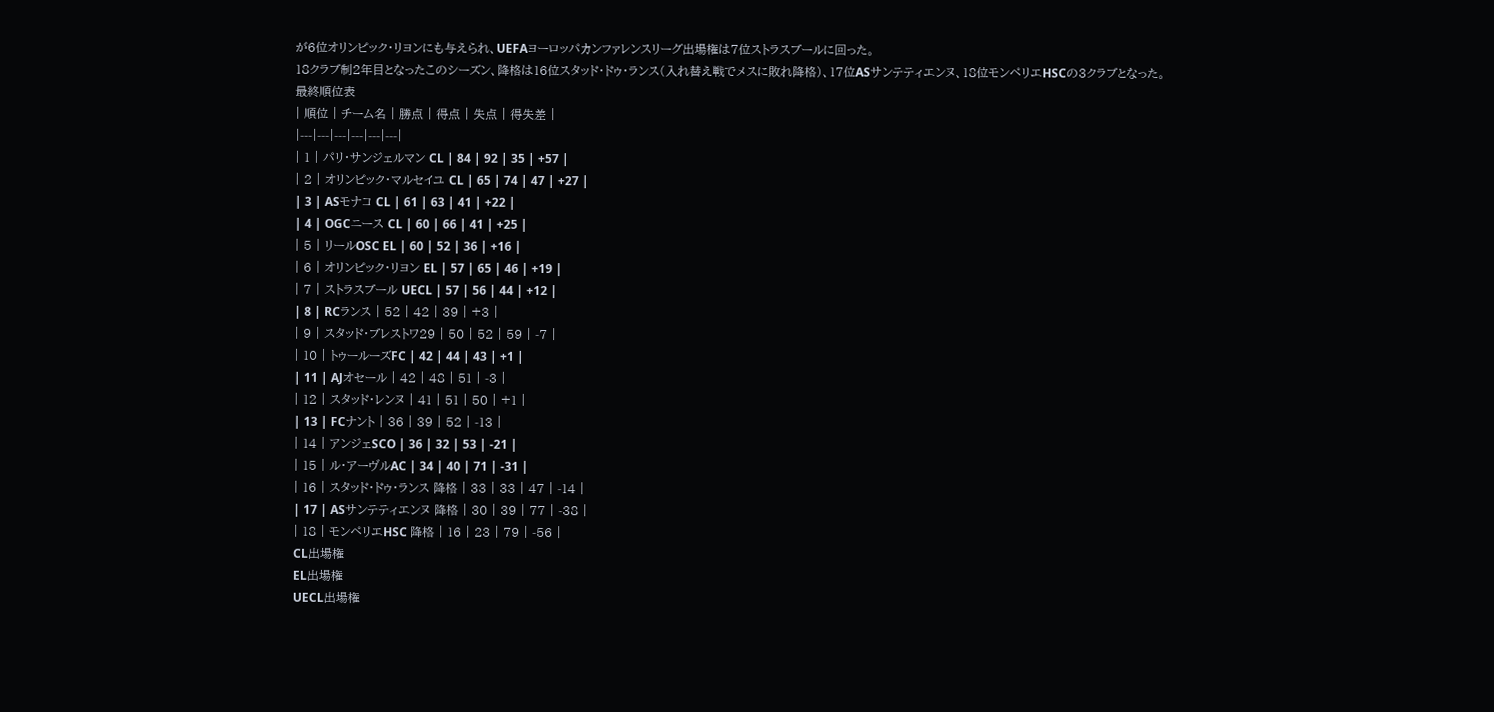が6位オリンピック・リヨンにも与えられ、UEFAヨーロッパカンファレンスリーグ出場権は7位ストラスブールに回った。
18クラブ制2年目となったこのシーズン、降格は16位スタッド・ドゥ・ランス(入れ替え戦でメスに敗れ降格)、17位ASサンテティエンヌ、18位モンペリエHSCの3クラブとなった。
最終順位表
| 順位 | チーム名 | 勝点 | 得点 | 失点 | 得失差 |
|---|---|---|---|---|---|
| 1 | パリ・サンジェルマン CL | 84 | 92 | 35 | +57 |
| 2 | オリンピック・マルセイユ CL | 65 | 74 | 47 | +27 |
| 3 | ASモナコ CL | 61 | 63 | 41 | +22 |
| 4 | OGCニース CL | 60 | 66 | 41 | +25 |
| 5 | リールOSC EL | 60 | 52 | 36 | +16 |
| 6 | オリンピック・リヨン EL | 57 | 65 | 46 | +19 |
| 7 | ストラスブール UECL | 57 | 56 | 44 | +12 |
| 8 | RCランス | 52 | 42 | 39 | +3 |
| 9 | スタッド・ブレストワ29 | 50 | 52 | 59 | -7 |
| 10 | トゥールーズFC | 42 | 44 | 43 | +1 |
| 11 | AJオセール | 42 | 48 | 51 | -3 |
| 12 | スタッド・レンヌ | 41 | 51 | 50 | +1 |
| 13 | FCナント | 36 | 39 | 52 | -13 |
| 14 | アンジェSCO | 36 | 32 | 53 | -21 |
| 15 | ル・アーヴルAC | 34 | 40 | 71 | -31 |
| 16 | スタッド・ドゥ・ランス 降格 | 33 | 33 | 47 | -14 |
| 17 | ASサンテティエンヌ 降格 | 30 | 39 | 77 | -38 |
| 18 | モンペリエHSC 降格 | 16 | 23 | 79 | -56 |
CL出場権
EL出場権
UECL出場権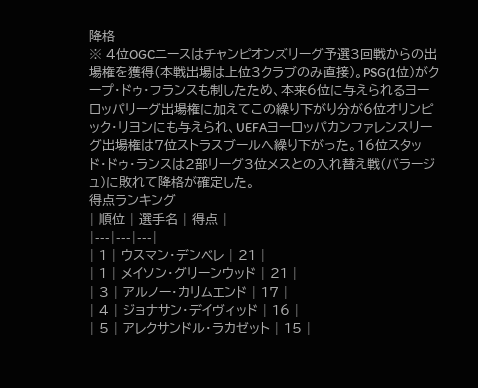降格
※ 4位OGCニースはチャンピオンズリーグ予選3回戦からの出場権を獲得(本戦出場は上位3クラブのみ直接)。PSG(1位)がクープ・ドゥ・フランスも制したため、本来6位に与えられるヨーロッパリーグ出場権に加えてこの繰り下がり分が6位オリンピック・リヨンにも与えられ、UEFAヨーロッパカンファレンスリーグ出場権は7位ストラスブールへ繰り下がった。16位スタッド・ドゥ・ランスは2部リーグ3位メスとの入れ替え戦(バラージュ)に敗れて降格が確定した。
得点ランキング
| 順位 | 選手名 | 得点 |
|---|---|---|
| 1 | ウスマン・デンベレ | 21 |
| 1 | メイソン・グリーンウッド | 21 |
| 3 | アルノー・カリムエンド | 17 |
| 4 | ジョナサン・デイヴィッド | 16 |
| 5 | アレクサンドル・ラカゼット | 15 |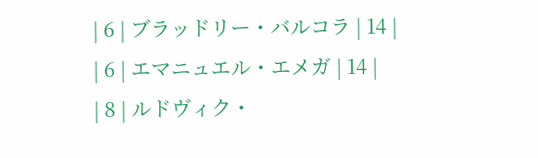| 6 | ブラッドリー・バルコラ | 14 |
| 6 | エマニュエル・エメガ | 14 |
| 8 | ルドヴィク・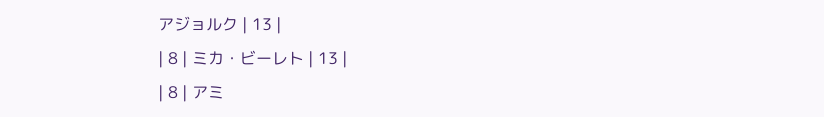アジョルク | 13 |
| 8 | ミカ・ビーレト | 13 |
| 8 | アミ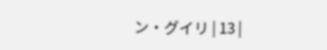ン・グイリ | 13 |